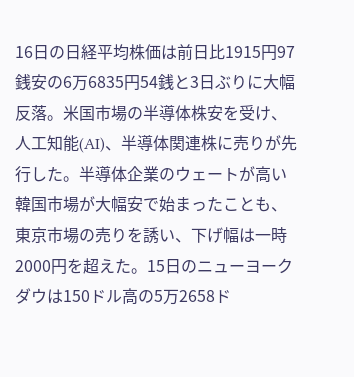16日の日経平均株価は前日比1915円97銭安の6万6835円54銭と3日ぶりに大幅反落。米国市場の半導体株安を受け、人工知能(AI)、半導体関連株に売りが先行した。半導体企業のウェートが高い韓国市場が大幅安で始まったことも、東京市場の売りを誘い、下げ幅は一時2000円を超えた。15日のニューヨークダウは150ドル高の5万2658ド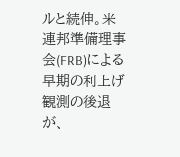ルと続伸。米連邦準備理事会(FRB)による早期の利上げ観測の後退が、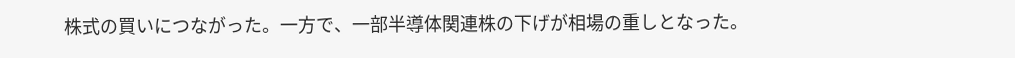株式の買いにつながった。一方で、一部半導体関連株の下げが相場の重しとなった。